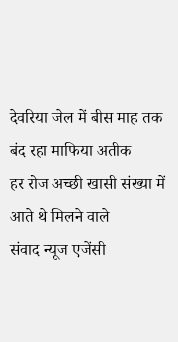देवरिया जेल में बीस माह तक बंद रहा माफिया अतीक
हर रोज अच्छी खासी संख्या में आते थे मिलने वाले
संवाद न्यूज एजेंसी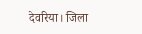देवरिया। जिला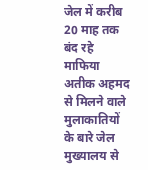जेल में करीब 20 माह तक बंद रहे माफिया अतीक अहमद से मिलने वाले मुलाकातियों के बारे जेल मुख्यालय से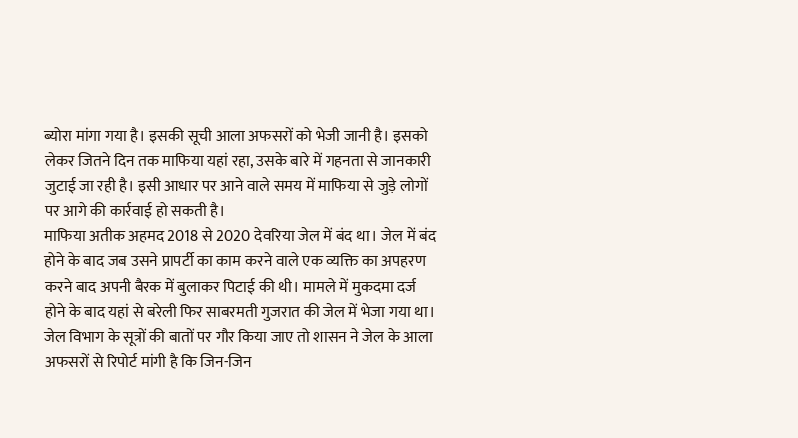ब्योरा मांगा गया है। इसकी सूची आला अफसरों को भेजी जानी है। इसको लेकर जितने दिन तक माफिया यहां रहा, उसके बारे में गहनता से जानकारी जुटाई जा रही है। इसी आधार पर आने वाले समय में माफिया से जुड़े लोगों पर आगे की कार्रवाई हो सकती है।
माफिया अतीक अहमद 2018 से 2020 देवरिया जेल में बंद था। जेल में बंद होने के बाद जब उसने प्रापर्टी का काम करने वाले एक व्यक्ति का अपहरण करने बाद अपनी बैरक में बुलाकर पिटाई की थी। मामले में मुकदमा दर्ज होने के बाद यहां से बरेली फिर साबरमती गुजरात की जेल में भेजा गया था। जेल विभाग के सूत्रों की बातों पर गौर किया जाए तो शासन ने जेल के आला अफसरों से रिपोर्ट मांगी है कि जिन-जिन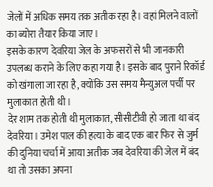जेलों में अधिक समय तक अतीक रहा है। वहां मिलने वालों का ब्योरा तैयार किया जाए।
इसके कारण देवरिया जेल के अफसरों से भी जानकारी उपलब्ध कराने के लिए कहा गया है। इसके बाद पुराने रिकॉर्ड को खंगाला जा रहा है, क्योंकि उस समय मैन्युअल पर्ची पर मुलाकात होती थी।
देर शाम तक होती थी मुलाकात, सीसीटीवी हो जाता था बंद
देवरिया। उमेश पाल की हत्या के बाद एक बार फिर से जुर्म की दुनिया चर्चा में आया अतीक जब देवरिया की जेल में बंद था तो उसका अपना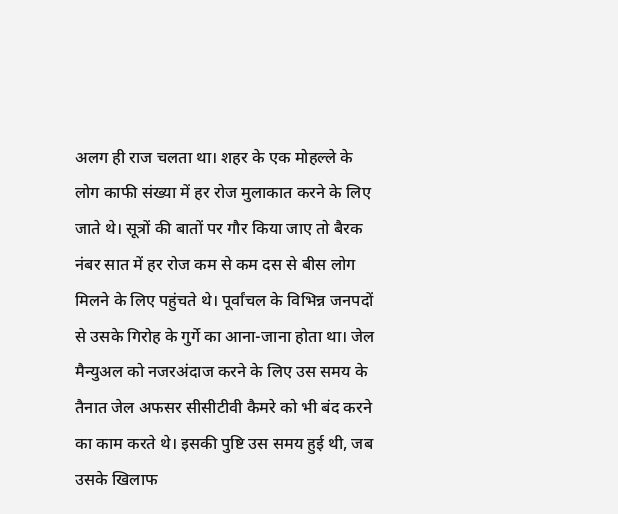अलग ही राज चलता था। शहर के एक मोहल्ले के लोग काफी संख्या में हर रोज मुलाकात करने के लिए जाते थे। सूत्रों की बातों पर गौर किया जाए तो बैरक नंबर सात में हर रोज कम से कम दस से बीस लोग मिलने के लिए पहुंचते थे। पूर्वांचल के विभिन्न जनपदों से उसके गिरोह के गुर्गे का आना-जाना होता था। जेल मैन्युअल को नजरअंदाज करने के लिए उस समय के तैनात जेल अफसर सीसीटीवी कैमरे को भी बंद करने का काम करते थे। इसकी पुष्टि उस समय हुई थी, जब उसके खिलाफ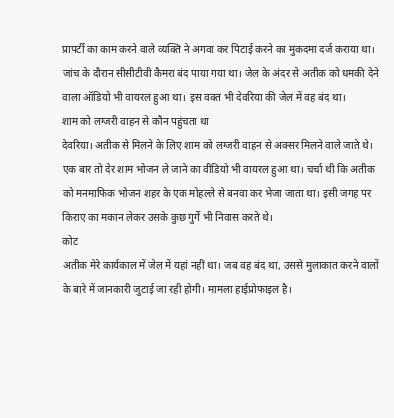प्रापर्टी का काम करने वाले व्यक्ति ने अगवा कर पिटाई करने का मुकदमा दर्ज कराया था। जांच के दौरान सीसीटीवी कैमरा बंद पाया गया था। जेल के अंदर से अतीक को धमकी देने वाला ऑडियो भी वायरल हुआ था। इस वक्त भी देवरिया की जेल में वह बंद था।
शाम को लग्जरी वाहन से कौन पहुंचता था
देवरिया। अतीक से मिलने के लिए शाम को लग्जरी वाहन से अक्सर मिलने वाले जाते थे। एक बार तो देर शाम भोजन ले जाने का वीडियो भी वायरल हुआ था। चर्चा थी कि अतीक को मनमाफिक भोजन शहर के एक मोहल्ले से बनवा कर भेजा जाता था। इसी जगह पर किराए का मकान लेकर उसके कुछ गुर्गे भी निवास करते थे।
कोट
अतीक मेरे कार्यकाल में जेल में यहां नहीं था। जब वह बंद था, उससे मुलाकात करने वालों के बारे में जानकारी जुटाई जा रही होगी। मामला हाईप्रोफाइल है।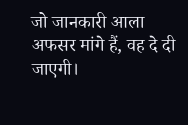जो जानकारी आला अफसर मांगे हैं, वह दे दी जाएगी।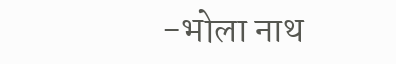-भोला नाथ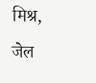मिश्र, जेल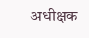अधीक्षक